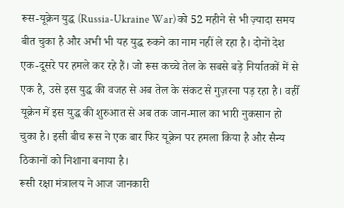रूस-यूक्रेन युद्ध (Russia-Ukraine War) को 52 महीने से भी ज़्यादा समय बीत चुका है और अभी भी यह युद्ध रुकने का नाम नहीं ले रहा है। दोनों देश एक-दूसरे पर हमले कर रहे हैं। जो रूस कच्चे तेल के सबसे बड़े निर्यातकों में से एक है, उसे इस युद्ध की वजह से अब तेल के संकट से गुज़रना पड़ रहा है। वहीँ यूक्रेन में इस युद्ध की शुरुआत से अब तक जान-माल का भारी नुकसान हो चुका है। इसी बीच रूस ने एक बार फिर यूक्रेन पर हमला किया है और सैन्य ठिकानों को निशाना बनाया है।
रूसी रक्षा मंत्रालय ने आज जानकारी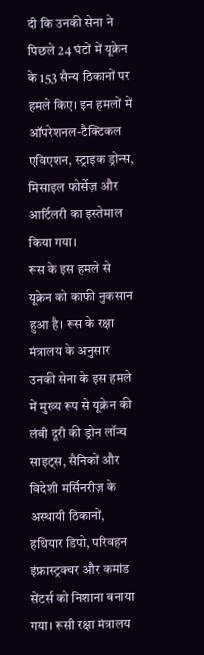दी कि उनकी सेना ने पिछले 24 घंटों में यूक्रेन के 153 सैन्य ठिकानों पर हमले किए। इन हमलों में ऑपरेशनल-टैक्टिकल एविएशन, स्ट्राइक ड्रोन्स, मिसाइल फोर्सेज़ और आर्टिलरी का इस्तेमाल किया गया।
रूस के इस हमले से यूक्रेन को काफी नुकसान हुआ है। रूस के रक्षा मंत्रालय के अनुसार उनकी सेना के इस हमले में मुख्य रूप से यूक्रेन की लंबी दूरी की ड्रोन लॉन्च साइट्स, सैनिकों और विदेशी मर्सिनरीज़ के अस्थायी ठिकानों, हथियार डिपो, परिवहन इंफ्रास्ट्रक्चर और कमांड सेंटर्स को निशाना बनाया गया। रूसी रक्षा मंत्रालय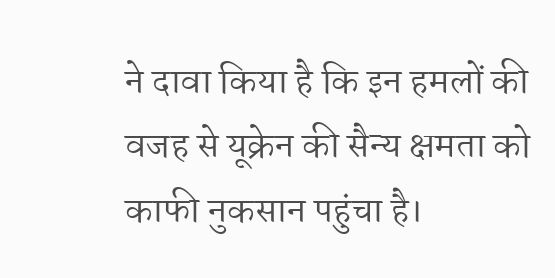ने दावा किया है कि इन हमलों की वजह से यूक्रेन की सैन्य क्षमता को काफी नुकसान पहुंचा है।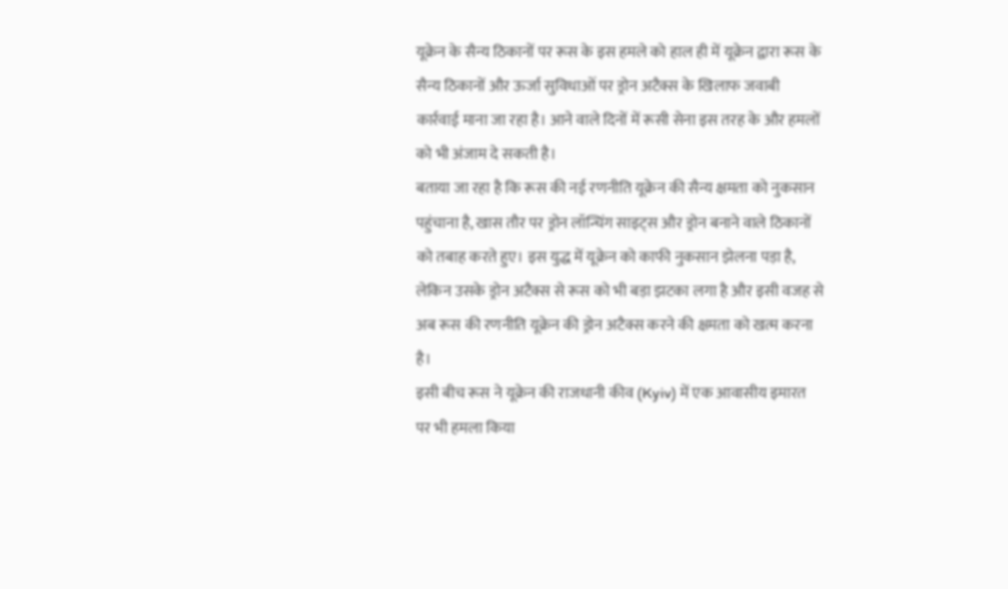यूक्रेन के सैन्य ठिकानों पर रूस के इस हमले को हाल ही में यूक्रेन द्वारा रूस के सैन्य ठिकानों और ऊर्जा सुविधाओं पर ड्रोन अटैक्स के खिलाफ जवाबी कार्रवाई माना जा रहा है। आने वाले दिनों में रूसी सेना इस तरह के और हमलों को भी अंजाम दे सकती है।
बताया जा रहा है कि रूस की नई रणनीति यूक्रेन की सैन्य क्षमता को नुकसान पहुंचाना है, खास तौर पर ड्रोन लॉन्चिंग साइट्स और ड्रोन बनाने वाले ठिकानों को तबाह करते हुए। इस युद्ध में यूक्रेन को काफी नुकसान झेलना पड़ा है, लेकिन उसके ड्रोन अटैक्स से रूस को भी बड़ा झटका लगा है और इसी वजह से अब रूस की रणनीति यूक्रेन की ड्रोन अटैक्स करने की क्षमता को खत्म करना है।
इसी बीच रूस ने यूक्रेन की राजधानी कीव (Kyiv) में एक आवासीय इमारत पर भी हमला किया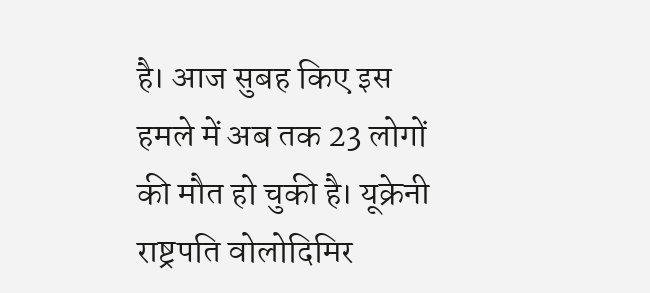है। आज सुबह किए इस हमले में अब तक 23 लोगों की मौत हो चुकी है। यूक्रेनी राष्ट्रपति वोलोदिमिर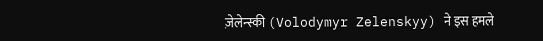ज़ेलेन्स्की (Volodymyr Zelenskyy) ने इस हमले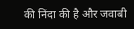की निंदा की है और जवाबी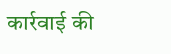कार्रवाई की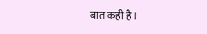बात कही है।